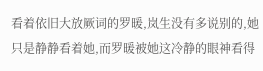看着依旧大放厥词的罗暖,岚生没有多说别的,她只是静静看着她,而罗暖被她这冷静的眼神看得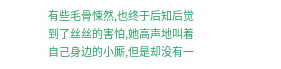有些毛骨悚然,也终于后知后觉到了丝丝的害怕,她高声地叫着自己身边的小厮,但是却没有一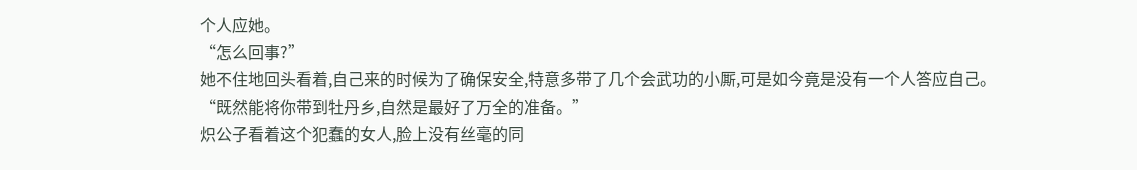个人应她。
“怎么回事?”
她不住地回头看着,自己来的时候为了确保安全,特意多带了几个会武功的小厮,可是如今竟是没有一个人答应自己。
“既然能将你带到牡丹乡,自然是最好了万全的准备。”
炽公子看着这个犯蠢的女人,脸上没有丝毫的同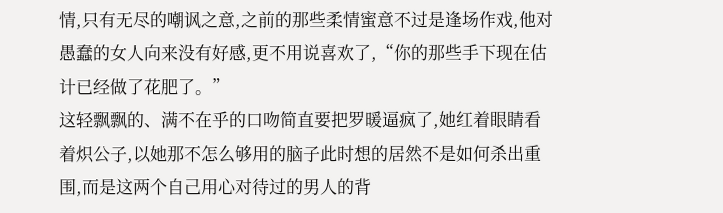情,只有无尽的嘲讽之意,之前的那些柔情蜜意不过是逢场作戏,他对愚蠢的女人向来没有好感,更不用说喜欢了,“你的那些手下现在估计已经做了花肥了。”
这轻飘飘的、满不在乎的口吻简直要把罗暖逼疯了,她红着眼睛看着炽公子,以她那不怎么够用的脑子此时想的居然不是如何杀出重围,而是这两个自己用心对待过的男人的背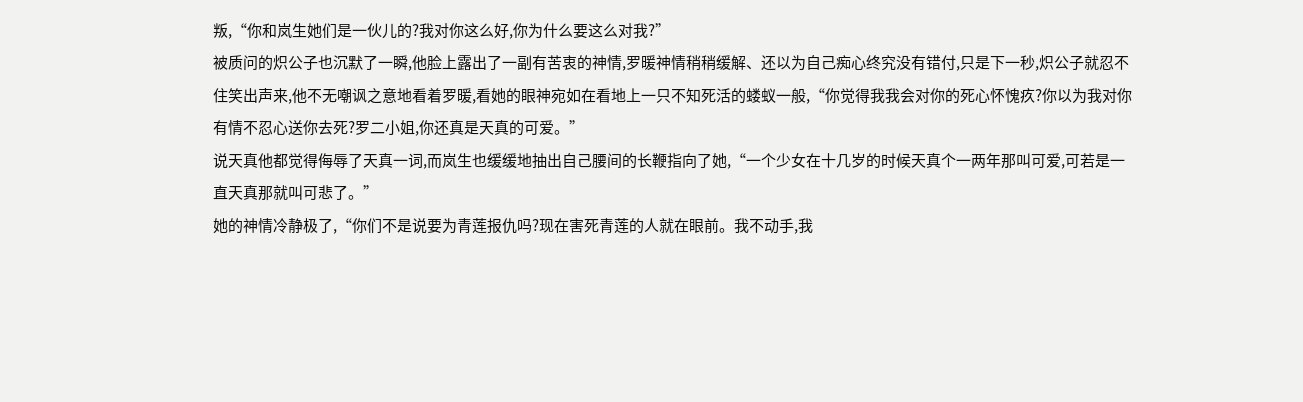叛,“你和岚生她们是一伙儿的?我对你这么好,你为什么要这么对我?”
被质问的炽公子也沉默了一瞬,他脸上露出了一副有苦衷的神情,罗暖神情稍稍缓解、还以为自己痴心终究没有错付,只是下一秒,炽公子就忍不住笑出声来,他不无嘲讽之意地看着罗暖,看她的眼神宛如在看地上一只不知死活的蝼蚁一般,“你觉得我我会对你的死心怀愧疚?你以为我对你有情不忍心送你去死?罗二小姐,你还真是天真的可爱。”
说天真他都觉得侮辱了天真一词,而岚生也缓缓地抽出自己腰间的长鞭指向了她,“一个少女在十几岁的时候天真个一两年那叫可爱,可若是一直天真那就叫可悲了。”
她的神情冷静极了,“你们不是说要为青莲报仇吗?现在害死青莲的人就在眼前。我不动手,我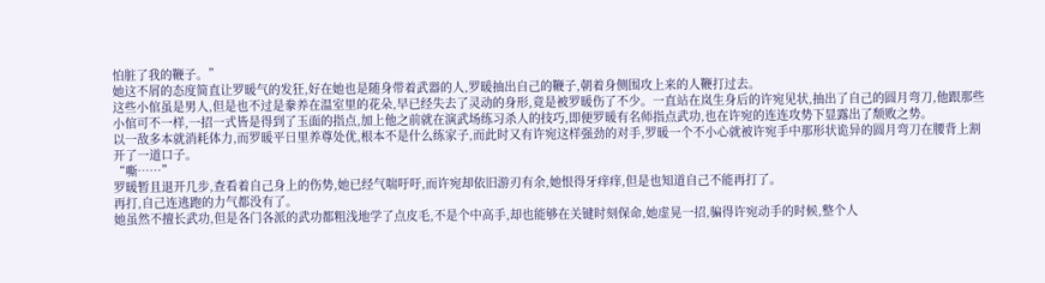怕脏了我的鞭子。”
她这不屑的态度简直让罗暖气的发狂,好在她也是随身带着武器的人,罗暖抽出自己的鞭子,朝着身侧围攻上来的人鞭打过去。
这些小倌虽是男人,但是也不过是豢养在温室里的花朵,早已经失去了灵动的身形,竟是被罗暖伤了不少。一直站在岚生身后的许宛见状,抽出了自己的圆月弯刀,他跟那些小倌可不一样,一招一式皆是得到了玉面的指点,加上他之前就在演武场练习杀人的技巧,即便罗暖有名师指点武功,也在许宛的连连攻势下显露出了颓败之势。
以一敌多本就消耗体力,而罗暖平日里养尊处优,根本不是什么练家子,而此时又有许宛这样强劲的对手,罗暖一个不小心就被许宛手中那形状诡异的圆月弯刀在腰背上割开了一道口子。
“嘶……”
罗暖暂且退开几步,查看着自己身上的伤势,她已经气喘吁吁,而许宛却依旧游刃有余,她恨得牙痒痒,但是也知道自己不能再打了。
再打,自己连逃跑的力气都没有了。
她虽然不擅长武功,但是各门各派的武功都粗浅地学了点皮毛,不是个中高手,却也能够在关键时刻保命,她虚晃一招,骗得许宛动手的时候,整个人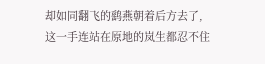却如同翻飞的鹞燕朝着后方去了,这一手连站在原地的岚生都忍不住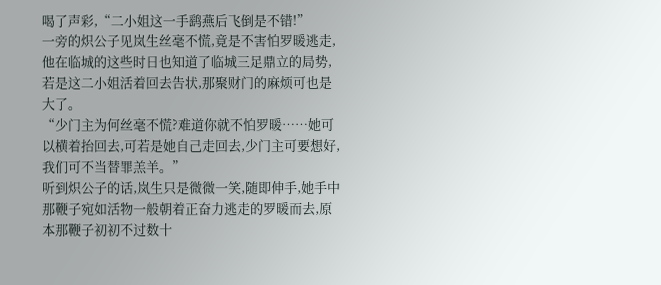喝了声彩,“二小姐这一手鹞燕后飞倒是不错!”
一旁的炽公子见岚生丝毫不慌,竟是不害怕罗暖逃走,他在临城的这些时日也知道了临城三足鼎立的局势,若是这二小姐活着回去告状,那聚财门的麻烦可也是大了。
“少门主为何丝毫不慌?难道你就不怕罗暖……她可以横着抬回去,可若是她自己走回去,少门主可要想好,我们可不当替罪羔羊。”
听到炽公子的话,岚生只是微微一笑,随即伸手,她手中那鞭子宛如活物一般朝着正奋力逃走的罗暖而去,原本那鞭子初初不过数十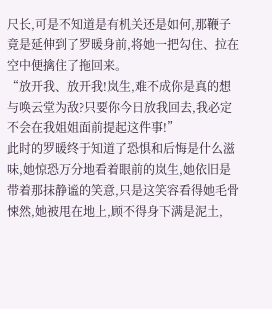尺长,可是不知道是有机关还是如何,那鞭子竟是延伸到了罗暖身前,将她一把勾住、拉在空中便擒住了拖回来。
“放开我、放开我!岚生,难不成你是真的想与唤云堂为敌?只要你今日放我回去,我必定不会在我姐姐面前提起这件事!”
此时的罗暖终于知道了恐惧和后悔是什么滋味,她惊恐万分地看着眼前的岚生,她依旧是带着那抹静谧的笑意,只是这笑容看得她毛骨悚然,她被甩在地上,顾不得身下满是泥土,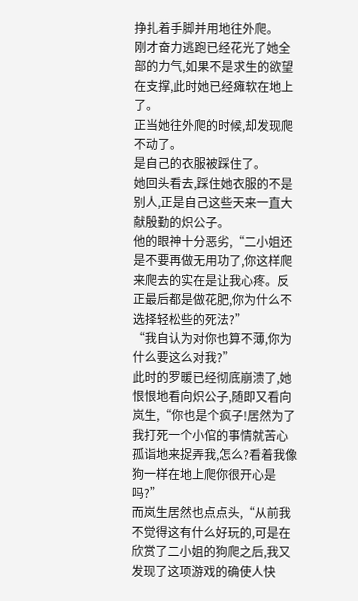挣扎着手脚并用地往外爬。
刚才奋力逃跑已经花光了她全部的力气,如果不是求生的欲望在支撑,此时她已经瘫软在地上了。
正当她往外爬的时候,却发现爬不动了。
是自己的衣服被踩住了。
她回头看去,踩住她衣服的不是别人,正是自己这些天来一直大献殷勤的炽公子。
他的眼神十分恶劣,“二小姐还是不要再做无用功了,你这样爬来爬去的实在是让我心疼。反正最后都是做花肥,你为什么不选择轻松些的死法?”
“我自认为对你也算不薄,你为什么要这么对我?”
此时的罗暖已经彻底崩溃了,她恨恨地看向炽公子,随即又看向岚生,“你也是个疯子!居然为了我打死一个小倌的事情就苦心孤诣地来捉弄我,怎么?看着我像狗一样在地上爬你很开心是吗?”
而岚生居然也点点头,“从前我不觉得这有什么好玩的,可是在欣赏了二小姐的狗爬之后,我又发现了这项游戏的确使人快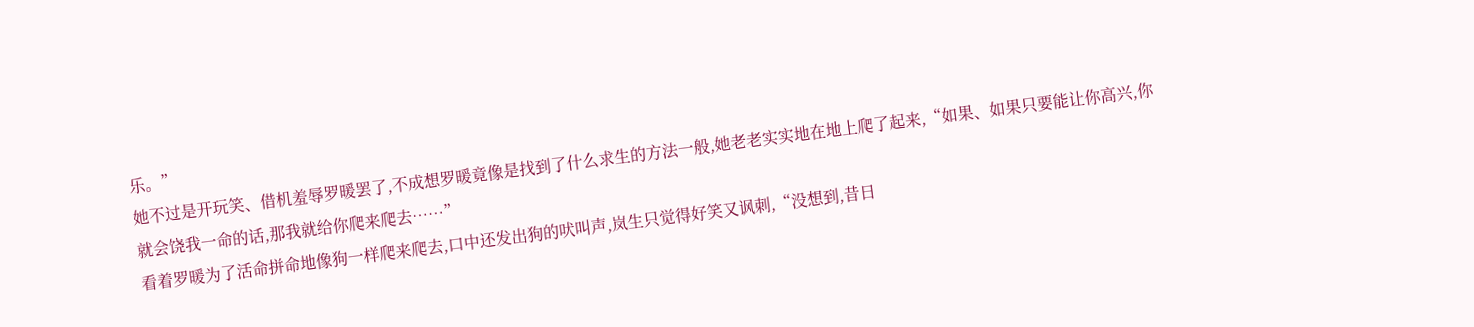乐。”
她不过是开玩笑、借机羞辱罗暖罢了,不成想罗暖竟像是找到了什么求生的方法一般,她老老实实地在地上爬了起来,“如果、如果只要能让你高兴,你就会饶我一命的话,那我就给你爬来爬去……”
看着罗暖为了活命拼命地像狗一样爬来爬去,口中还发出狗的吠叫声,岚生只觉得好笑又讽刺,“没想到,昔日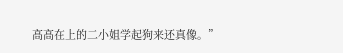高高在上的二小姐学起狗来还真像。”